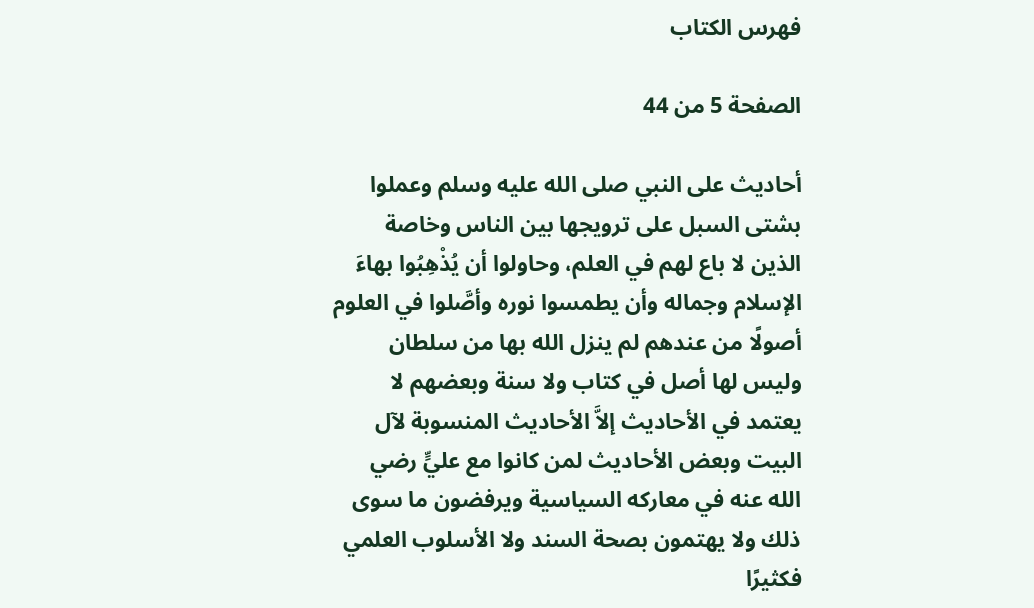فهرس الكتاب

الصفحة 5 من 44

أحاديث على النبي صلى الله عليه وسلم وعملوا بشتى السبل على ترويجها بين الناس وخاصة الذين لا باع لهم في العلم، وحاولوا أن يُذْهِبُوا بهاءَ الإسلام وجماله وأن يطمسوا نوره وأصَّلوا في العلوم أصولًا من عندهم لم ينزل الله بها من سلطان وليس لها أصل في كتاب ولا سنة وبعضهم لا يعتمد في الأحاديث إلاَّ الأحاديث المنسوبة لآل البيت وبعض الأحاديث لمن كانوا مع عليٍّ رضي الله عنه في معاركه السياسية ويرفضون ما سوى ذلك ولا يهتمون بصحة السند ولا الأسلوب العلمي فكثيرًا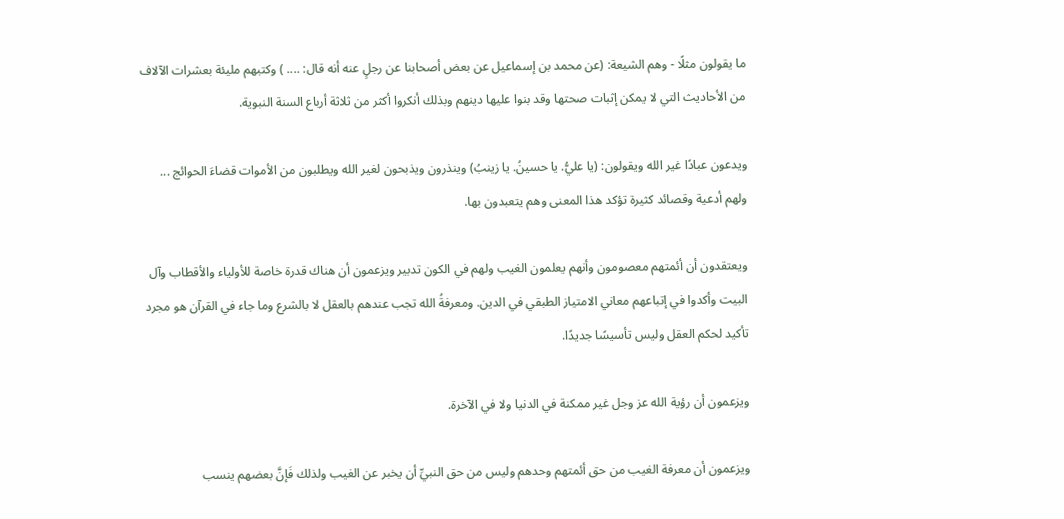ما يقولون مثلًا - وهم الشيعة: (عن محمد بن إسماعيل عن بعض أصحابنا عن رجلٍ عنه أنه قال: .... ) وكتبهم مليئة بعشرات الآلاف من الأحاديث التي لا يمكن إثبات صحتها وقد بنوا عليها دينهم وبذلك أنكروا أكثر من ثلاثة أرباع السنة النبوية.

ويدعون عبادًا غير الله ويقولون: (يا عليُّ. يا حسينُ. يا زينبُ) وينذرون ويذبحون لغير الله ويطلبون من الأموات قضاءَ الحوائج ... ولهم أدعية وقصائد كثيرة تؤكد هذا المعنى وهم يتعبدون بها.

ويعتقدون أن أئمتهم معصومون وأنهم يعلمون الغيب ولهم في الكون تدبير ويزعمون أن هناك قدرة خاصة للأولياء والأقطاب وآل البيت وأكدوا في إتباعهم معاني الامتياز الطبقي في الدين. ومعرفةُ الله تجب عندهم بالعقل لا بالشرع وما جاء في القرآن هو مجرد تأكيد لحكم العقل وليس تأسيسًا جديدًا.

ويزعمون أن رؤية الله عز وجل غير ممكنة في الدنيا ولا في الآخرة.

ويزعمون أن معرفة الغيب من حق أئمتهم وحدهم وليس من حق النبيِّ أن يخبر عن الغيب ولذلك فَإنَّ بعضهم ينسب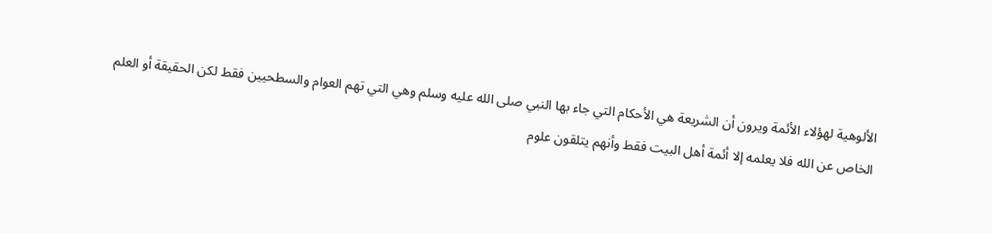الألوهية لهؤلاء الأئمة ويرون أن الشريعة هي الأحكام التي جاء بها النبي صلى الله عليه وسلم وهي التي تهم العوام والسطحيين فقط لكن الحقيقة أو العلم الخاص عن الله فلا يعلمه إلا أئمة أهل البيت فقط وأنهم يتلقون علوم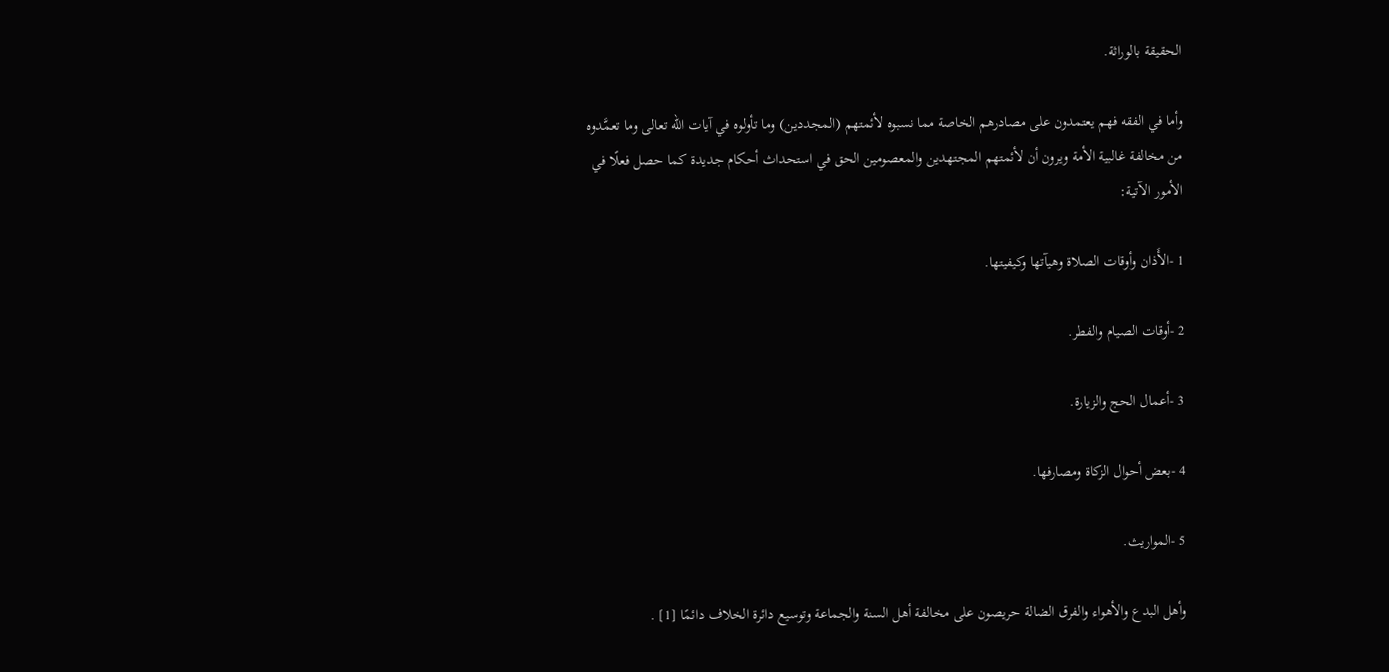الحقيقة بالوراثة.

وأما في الفقه فهم يعتمدون على مصادرهم الخاصة مما نسبوه لأئمتهم (المجددين) وما تأولوه في آيات الله تعالى وما تعمَّدوه من مخالفة غالبية الأمة ويرون أن لأئمتهم المجتهدين والمعصومين الحق في استحداث أحكام جديدة كما حصل فعلًا في الأمور الآتية:

1 -الأَذان وأوقات الصلاة وهيآتها وكيفيتها.

2 -أوقات الصيام والفطر.

3 -أعمال الحج والزيارة.

4 -بعض أحوال الزكاة ومصارفها.

5 -المواريث.

وأهل البدع والأهواء والفرق الضالة حريصون على مخالفة أهل السنة والجماعة وتوسيع دائرة الخلاف دائمًا [1] .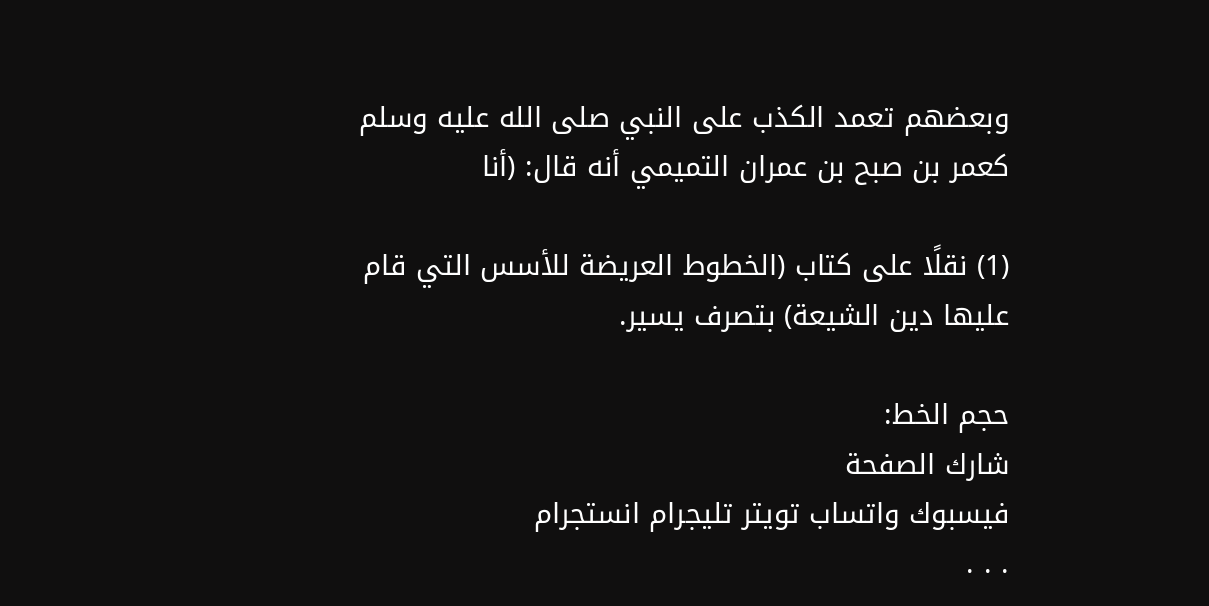وبعضهم تعمد الكذب على النبي صلى الله عليه وسلم كعمر بن صبح بن عمران التميمي أنه قال: (أنا

(1) نقلًا على كتاب (الخطوط العريضة للأسس التي قام عليها دين الشيعة) بتصرف يسير.

حجم الخط:
شارك الصفحة
فيسبوك واتساب تويتر تليجرام انستجرام
. . .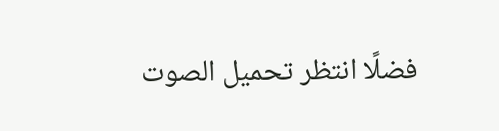فضلًا انتظر تحميل الصوت